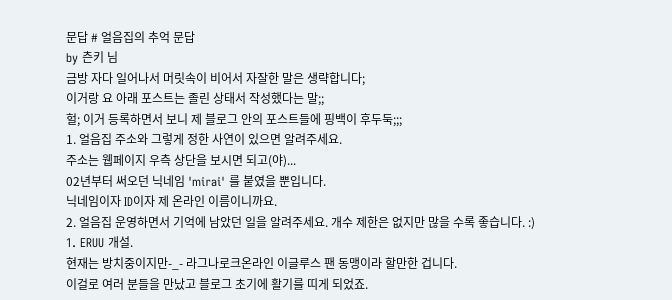문답 # 얼음집의 추억 문답
by 츤키 님
금방 자다 일어나서 머릿속이 비어서 자잘한 말은 생략합니다;
이거랑 요 아래 포스트는 졸린 상태서 작성했다는 말;;
헐; 이거 등록하면서 보니 제 블로그 안의 포스트들에 핑백이 후두둑;;;
1. 얼음집 주소와 그렇게 정한 사연이 있으면 알려주세요.
주소는 웹페이지 우측 상단을 보시면 되고(야)...
02년부터 써오던 닉네임 'mirai' 를 붙였을 뿐입니다.
닉네임이자 ID이자 제 온라인 이름이니까요.
2. 얼음집 운영하면서 기억에 남았던 일을 알려주세요. 개수 제한은 없지만 많을 수록 좋습니다. :)
1. ERUU 개설.
현재는 방치중이지만-_- 라그나로크온라인 이글루스 팬 동맹이라 할만한 겁니다.
이걸로 여러 분들을 만났고 블로그 초기에 활기를 띠게 되었죠.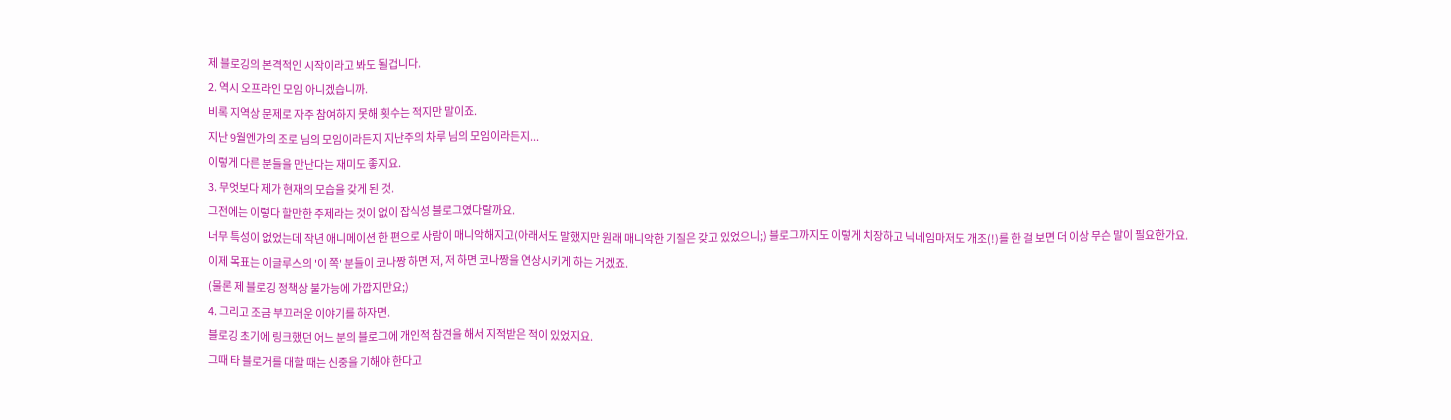제 블로깅의 본격적인 시작이라고 봐도 될겁니다.
2. 역시 오프라인 모임 아니겠습니까.
비록 지역상 문제로 자주 참여하지 못해 횟수는 적지만 말이죠.
지난 9월엔가의 조로 님의 모임이라든지 지난주의 차루 님의 모임이라든지...
이렇게 다른 분들을 만난다는 재미도 좋지요.
3. 무엇보다 제가 현재의 모습을 갖게 된 것.
그전에는 이렇다 할만한 주제라는 것이 없이 잡식성 블로그였다랄까요.
너무 특성이 없었는데 작년 애니메이션 한 편으로 사람이 매니악해지고(아래서도 말했지만 원래 매니악한 기질은 갖고 있었으니;) 블로그까지도 이렇게 치장하고 닉네임마저도 개조(!)를 한 걸 보면 더 이상 무슨 말이 필요한가요.
이제 목표는 이글루스의 '이 쪽' 분들이 코나짱 하면 저, 저 하면 코나짱을 연상시키게 하는 거겠죠.
(물론 제 블로깅 정책상 불가능에 가깝지만요;)
4. 그리고 조금 부끄러운 이야기를 하자면.
블로깅 초기에 링크했던 어느 분의 블로그에 개인적 참견을 해서 지적받은 적이 있었지요.
그때 타 블로거를 대할 때는 신중을 기해야 한다고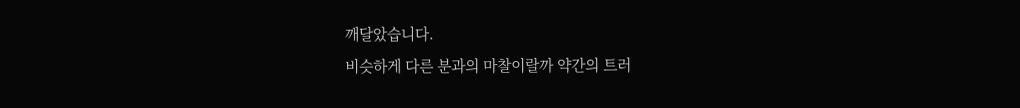깨달았습니다.
비슷하게 다른 분과의 마찰이랄까 약간의 트러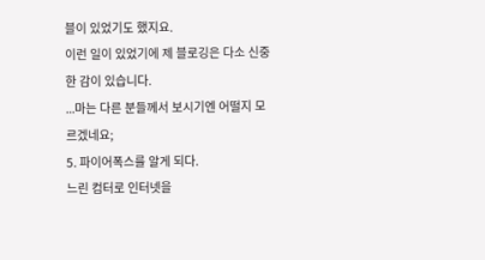블이 있었기도 했지요.
이런 일이 있었기에 제 블로깅은 다소 신중한 감이 있습니다.
...마는 다른 분들께서 보시기엔 어떨지 모르겠네요;
5. 파이어폭스를 알게 되다.
느린 컴터로 인터넷을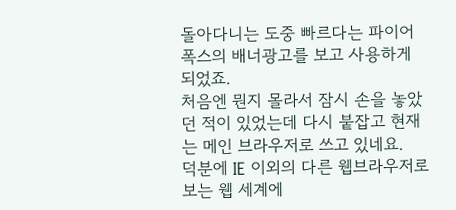돌아다니는 도중 빠르다는 파이어폭스의 배너광고를 보고 사용하게 되었죠.
처음엔 뭔지 몰라서 잠시 손을 놓았던 적이 있었는데 다시 붙잡고 현재는 메인 브라우저로 쓰고 있네요.
덕분에 IE 이외의 다른 웹브라우저로 보는 웹 세계에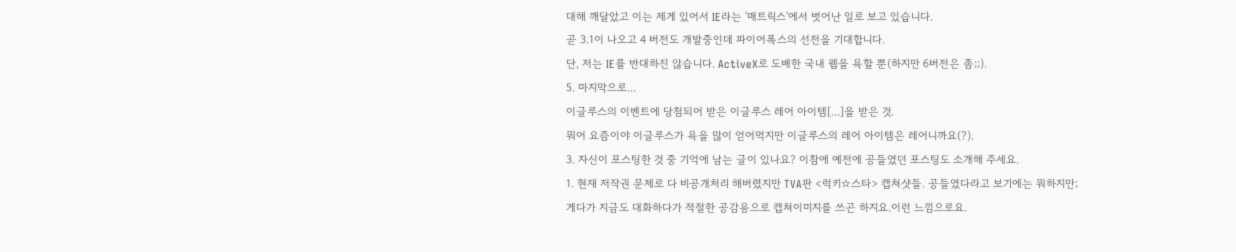대해 깨달았고 이는 제게 있어서 IE라는 '매트릭스'에서 벗어난 일로 보고 있습니다.
곧 3.1이 나오고 4 버전도 개발중인데 파이어폭스의 선전을 기대합니다.
단, 저는 IE를 반대하진 않습니다. ActiveX로 도배한 국내 웹을 욕할 뿐(하지만 6버전은 좀;;).
5. 마지막으로...
이글루스의 이벤트에 당첨되어 받은 이글루스 레어 아이템[...]을 받은 것.
뭐어 요즘이야 이글루스가 욕을 많이 얻어먹지만 이글루스의 레어 아이템은 레어니까요(?).
3. 자신이 포스팅한 것 중 기억에 남는 글이 있나요? 이참에 예전에 공들였던 포스팅도 소개해 주세요.
1. 현재 저작권 문제로 다 비공개처리 해버렸지만 TVA판 <럭키☆스타> 캡쳐샷들. 공들였다라고 보기에는 뭐하지만;
게다가 지금도 대화하다가 적절한 공감용으로 캡쳐이미지를 쓰곤 하지요.이런 느낌으로요.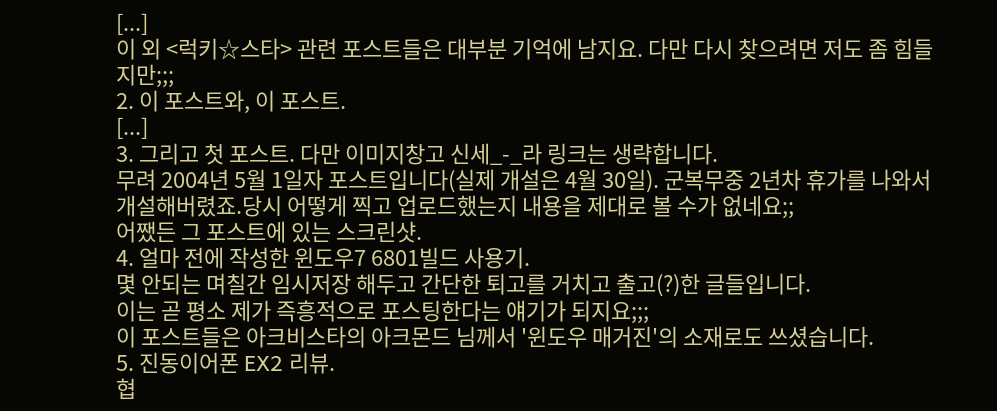[...]
이 외 <럭키☆스타> 관련 포스트들은 대부분 기억에 남지요. 다만 다시 찾으려면 저도 좀 힘들지만;;;
2. 이 포스트와, 이 포스트.
[...]
3. 그리고 첫 포스트. 다만 이미지창고 신세_-_라 링크는 생략합니다.
무려 2004년 5월 1일자 포스트입니다(실제 개설은 4월 30일). 군복무중 2년차 휴가를 나와서 개설해버렸죠.당시 어떻게 찍고 업로드했는지 내용을 제대로 볼 수가 없네요;;
어쨌든 그 포스트에 있는 스크린샷.
4. 얼마 전에 작성한 윈도우7 6801빌드 사용기.
몇 안되는 며칠간 임시저장 해두고 간단한 퇴고를 거치고 출고(?)한 글들입니다.
이는 곧 평소 제가 즉흥적으로 포스팅한다는 얘기가 되지요;;;
이 포스트들은 아크비스타의 아크몬드 님께서 '윈도우 매거진'의 소재로도 쓰셨습니다.
5. 진동이어폰 EX2 리뷰.
협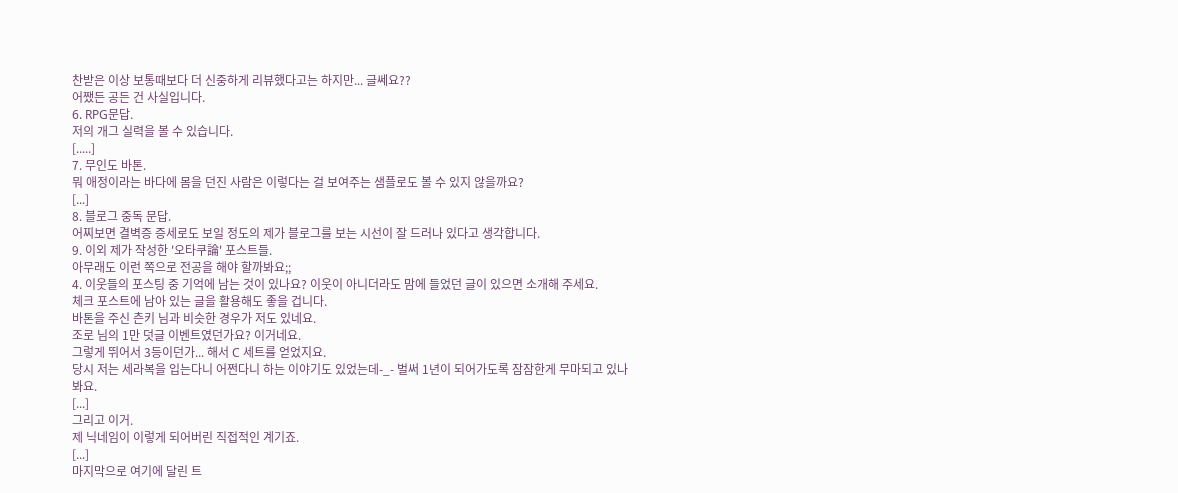찬받은 이상 보통때보다 더 신중하게 리뷰했다고는 하지만... 글쎄요??
어쨌든 공든 건 사실입니다.
6. RPG문답.
저의 개그 실력을 볼 수 있습니다.
[.....]
7. 무인도 바톤.
뭐 애정이라는 바다에 몸을 던진 사람은 이렇다는 걸 보여주는 샘플로도 볼 수 있지 않을까요?
[...]
8. 블로그 중독 문답.
어찌보면 결벽증 증세로도 보일 정도의 제가 블로그를 보는 시선이 잘 드러나 있다고 생각합니다.
9. 이외 제가 작성한 '오타쿠論' 포스트들.
아무래도 이런 쪽으로 전공을 해야 할까봐요;;
4. 이웃들의 포스팅 중 기억에 남는 것이 있나요? 이웃이 아니더라도 맘에 들었던 글이 있으면 소개해 주세요.
체크 포스트에 남아 있는 글을 활용해도 좋을 겁니다.
바톤을 주신 츤키 님과 비슷한 경우가 저도 있네요.
조로 님의 1만 덧글 이벤트였던가요? 이거네요.
그렇게 뛰어서 3등이던가... 해서 C 세트를 얻었지요.
당시 저는 세라복을 입는다니 어쩐다니 하는 이야기도 있었는데-_- 벌써 1년이 되어가도록 잠잠한게 무마되고 있나봐요.
[...]
그리고 이거.
제 닉네임이 이렇게 되어버린 직접적인 계기죠.
[...]
마지막으로 여기에 달린 트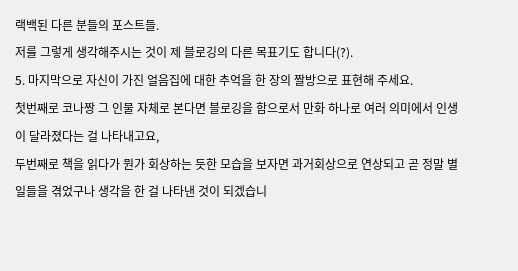랙백된 다른 분들의 포스트들.
저를 그렇게 생각해주시는 것이 제 블로깅의 다른 목표기도 합니다(?).
5. 마지막으로 자신이 가진 얼음집에 대한 추억을 한 장의 짤방으로 표현해 주세요.
첫번째로 코나짱 그 인물 자체로 본다면 블로깅을 함으로서 만화 하나로 여러 의미에서 인생이 달라졌다는 걸 나타내고요,
두번째로 책을 읽다가 뭔가 회상하는 듯한 모습을 보자면 과거회상으로 연상되고 곧 정말 별 일들을 겪었구나 생각을 한 걸 나타낸 것이 되겠습니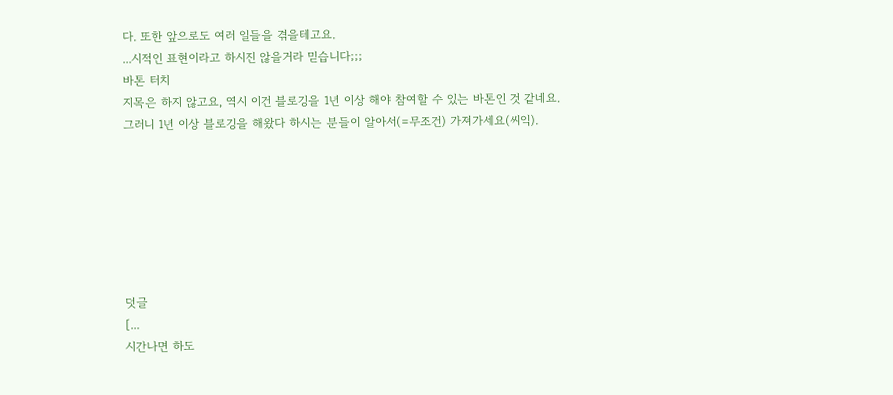다. 또한 앞으로도 여러 일들을 겪을테고요.
...시적인 표현이라고 하시진 않을거라 믿습니다;;;
바톤 터치
지목은 하지 않고요, 역시 이건 블로깅을 1년 이상 해야 참여할 수 있는 바톤인 것 같네요.
그러니 1년 이상 블로깅을 해왔다 하시는 분들이 알아서(=무조건) 가져가세요(씨익).







덧글
[...
시간나면 하도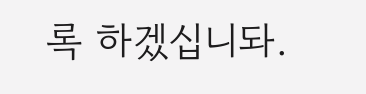록 하겠십니돠.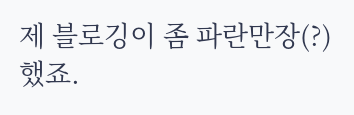제 블로깅이 좀 파란만장(?)했죠.